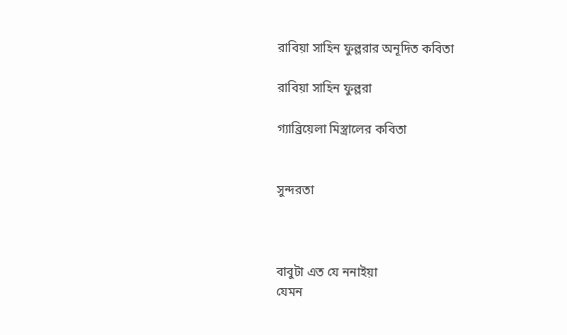রাবিয়া সাহিন ফুল্লরার অনূদিত কবিতা

রাবিয়া সাহিন ফুল্লরা

গ্যাব্রিয়েলা মিস্ত্রালের কবিতা


সুন্দরতা



বাবুটা এত যে ননাইয়া
যেমন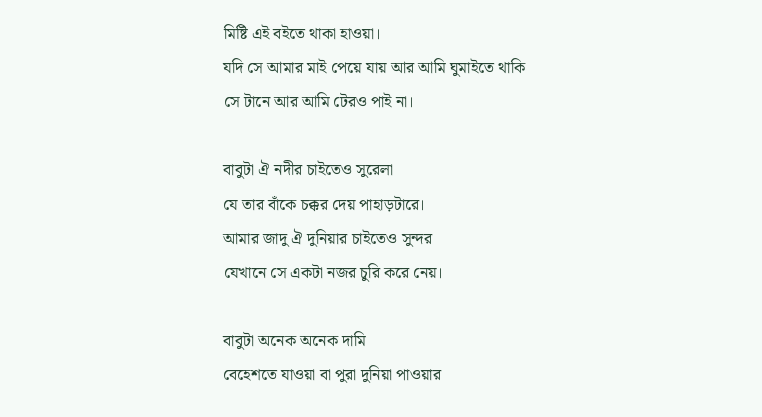মিষ্টি এই বইতে থাকা হাওয়া।
যদি সে আমার মাই পেয়ে যায় আর আমি ঘুমাইতে থাকি
সে টানে আর আমি টেরও পাই না।

বাবুটা ঐ নদীর চাইতেও সুরেলা
যে তার বাঁকে চক্কর দেয় পাহাড়টারে।
আমার জাদু ঐ দুনিয়ার চাইতেও সুন্দর
যেখানে সে একটা নজর চুরি করে নেয়।

বাবুটা অনেক অনেক দামি
বেহেশতে যাওয়া বা পুরা দুনিয়া পাওয়ার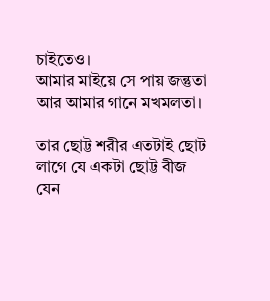চাইতেও।
আমার মাইয়ে সে পায় জন্তুতা
আর আমার গানে মখমলতা।

তার ছোট্ট শরীর এতটাই ছোট
লাগে যে একটা ছোট্ট বীজ যেন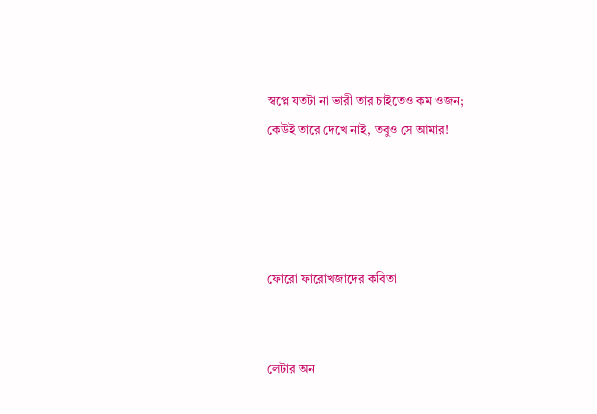স্বপ্নে যতটা না ভারী তার চাইতেও কম ওজন;
কেউই তারে দেখে নাই, তবুও সে আমার!




ফোরো ফারোখজাদের কবিতা


লেটার অন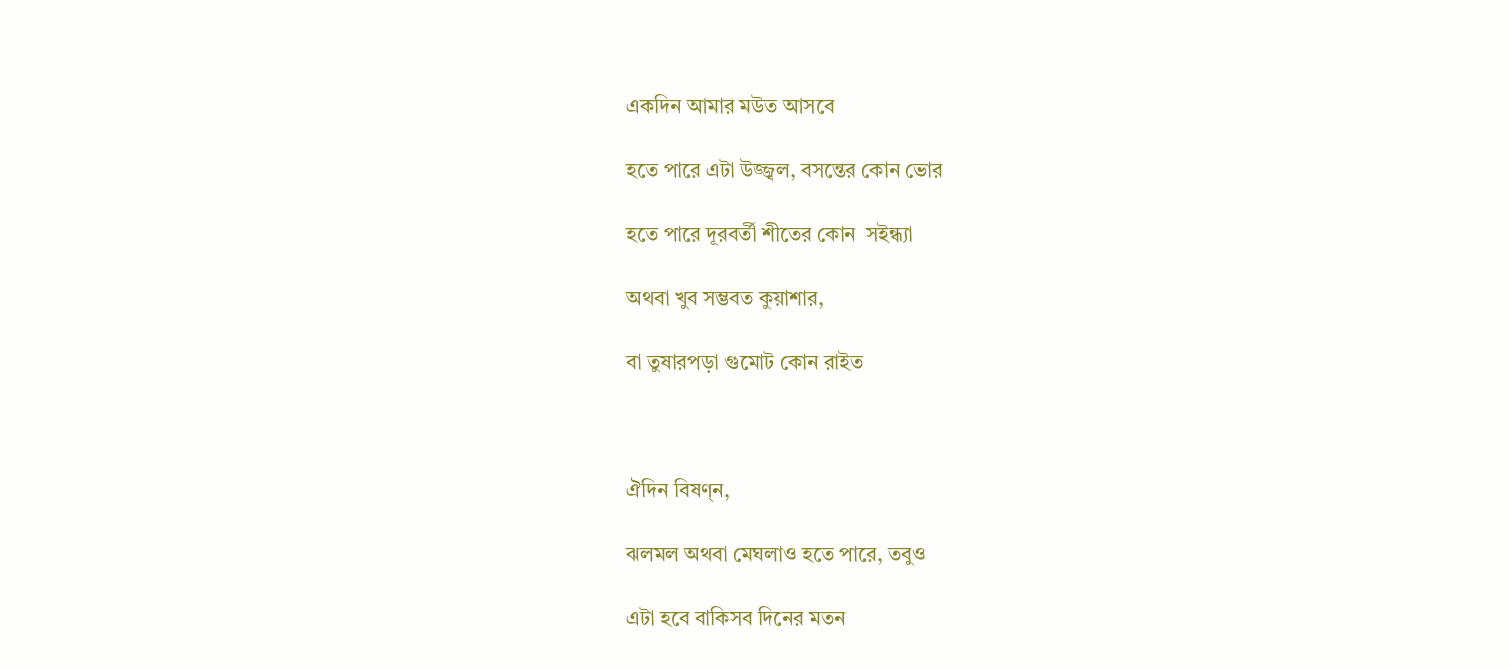একদিন আমার মউত আসবে

হতে পারে এটা উজ্জ্বল, বসন্তের কোন ভোর

হতে পারে দূরবর্তী শীতের কোন  সইন্ধ্যা

অথবা খুব সম্ভবত কুয়াশার,

বা তুষারপড়া গুমোট কোন রাইত



ঐদিন বিষণ্ন,

ঝলমল অথবা মেঘলাও হতে পারে, তবুও

এটা হবে বাকিসব দিনের মতন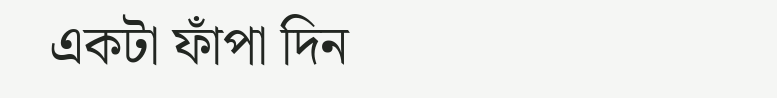একটা ফাঁপা দিন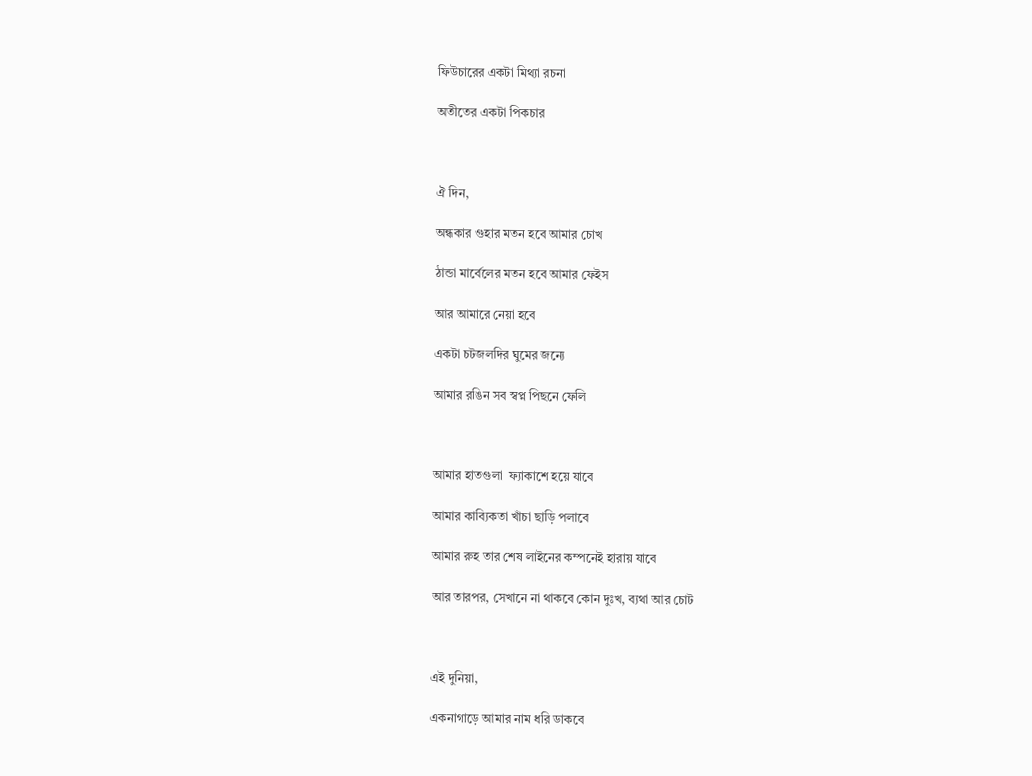ফিউচারের একটা মিথ্যা রচনা

অতীতের একটা পিকচার



ঐ দিন,

অন্ধকার গুহার মতন হবে আমার চোখ

ঠান্ডা মার্বেলের মতন হবে আমার ফেইস

আর আমারে নেয়া হবে

একটা চটজলদির ঘুমের জন্যে

আমার রঙিন সব স্বপ্ন পিছনে ফেলি



আমার হাতগুলা  ফ্যাকাশে হয়ে যাবে

আমার কাব্যিকতা খাঁচা ছাড়ি পলাবে

আমার রুহ তার শেষ লাইনের কম্পনেই হারায় যাবে

আর তারপর, সেখানে না থাকবে কোন দুঃখ, ব্যথা আর চোট



এই দুনিয়া,

একনাগাড়ে আমার নাম ধরি ডাকবে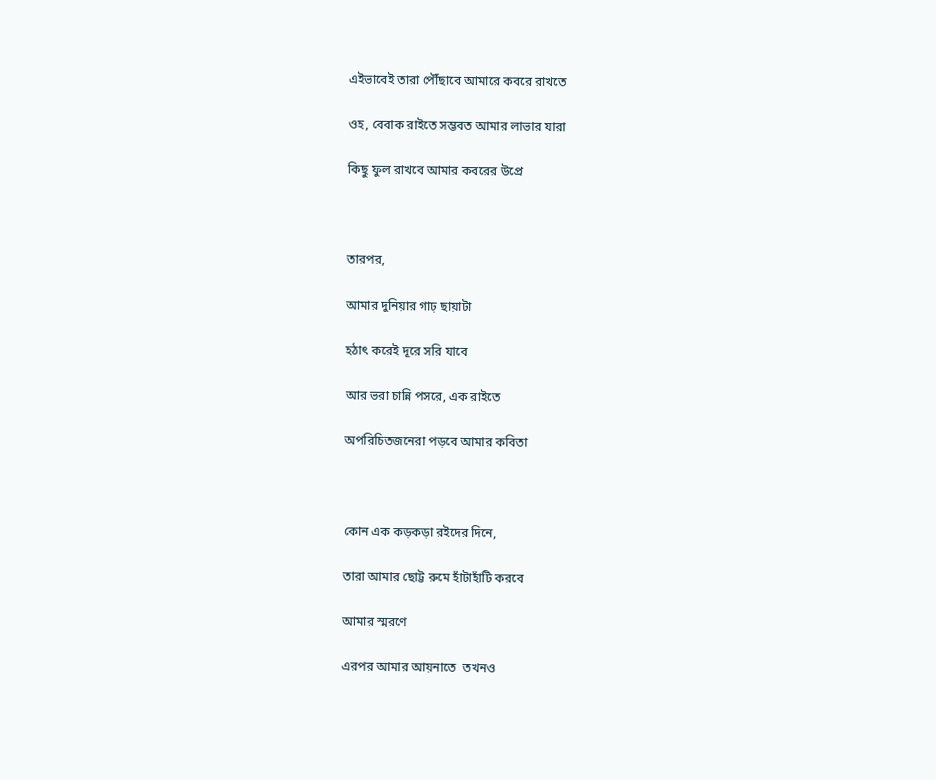এইভাবেই তারা পৌঁছাবে আমারে কবরে রাখতে

ওহ, বেবাক রাইতে সম্ভবত আমার লাভার যারা

কিছু ফুল রাখবে আমার কবরের উপ্রে



তারপর,

আমার দুনিয়ার গাঢ় ছায়াটা

হঠাৎ করেই দূরে সরি যাবে

আর ভরা চান্নি পসরে, এক রাইতে

অপরিচিতজনেরা পড়বে আমার কবিতা



কোন এক কড়কড়া রইদের দিনে,

তারা আমার ছোট্ট রুমে হাঁটাহাঁটি করবে

আমার স্মরণে

এরপর আমার আয়নাতে  তখনও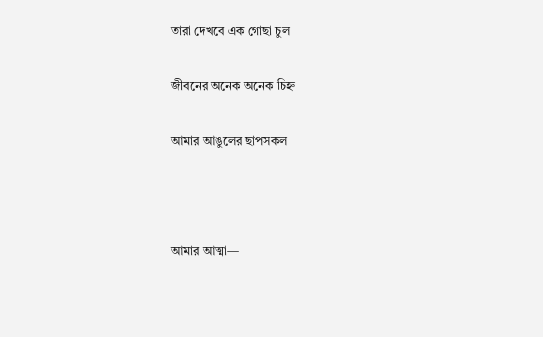তারা দেখবে এক গোছা চুল

জীবনের অনেক অনেক চিহ্ন

আমার আঙুলের ছাপসকল



আমার আত্মা—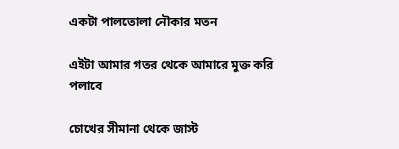একটা পালতোলা নৌকার মতন

এইটা আমার গতর থেকে আমারে মুক্ত করি পলাবে

চোখের সীমানা থেকে জাস্ট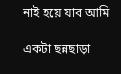নাই হয়ে যাব আমি

একটা ছন্নছাড়া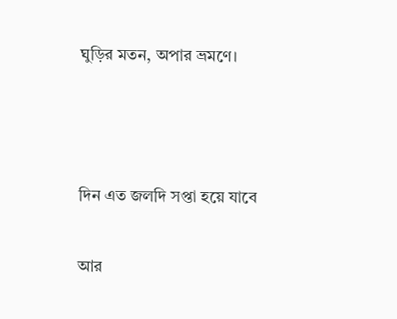ঘুড়ির মতন, অপার ভ্রমণে।



দিন এত জলদি সপ্তা হয়ে যাবে

আর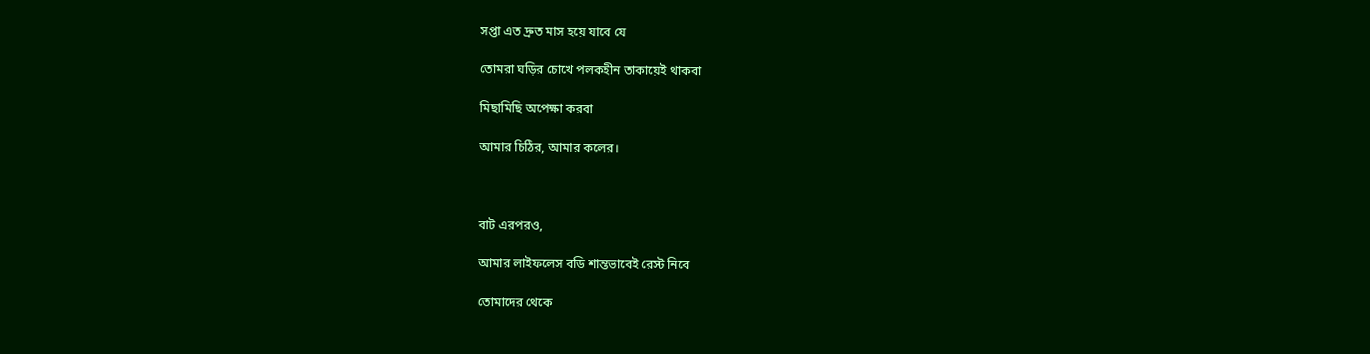সপ্তা এত দ্রুত মাস হয়ে যাবে যে

তোমরা ঘড়ির চোখে পলকহীন তাকায়েই থাকবা

মিছামিছি অপেক্ষা করবা

আমার চিঠির, আমার কলের।



বাট এরপরও,

আমার লাইফলেস বডি শান্তভাবেই রেস্ট নিবে

তোমাদের থেকে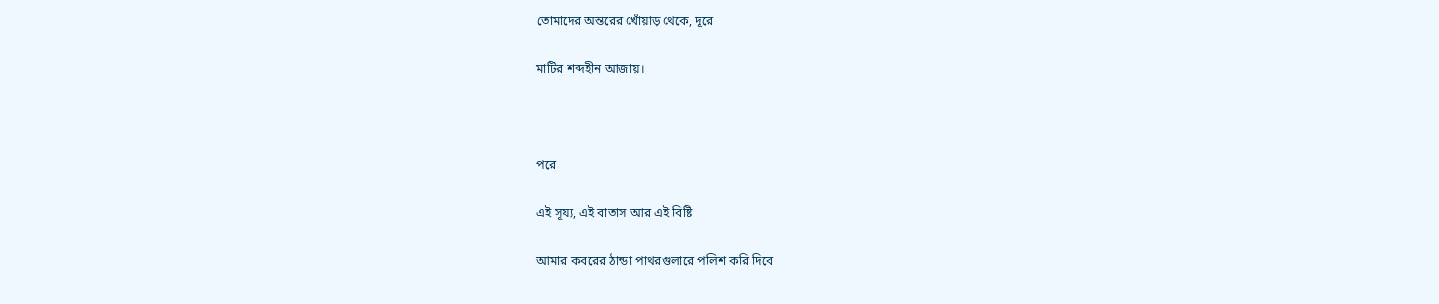তোমাদের অন্তরের খোঁয়াড় থেকে, দূরে

মাটির শব্দহীন আজায়।



পরে

এই সূয্য, এই বাতাস আর এই বিষ্টি

আমার কবরের ঠান্ডা পাথরগুলারে পলিশ করি দিবে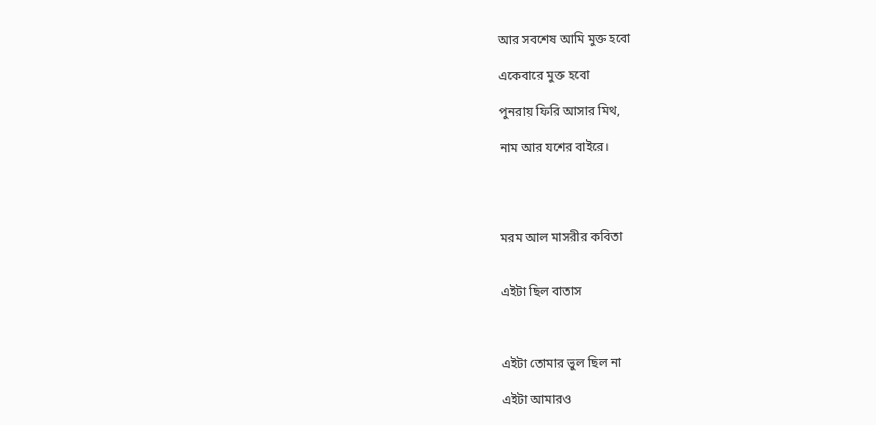আর সবশেষ আমি মুক্ত হবো

একেবারে মুক্ত হবো

পুনরায় ফিরি আসার মিথ,

নাম আর যশের বাইরে।




মরম আল মাসরীর কবিতা


এইটা ছিল বাতাস



এইটা তোমার ভুল ছিল না

এইটা আমারও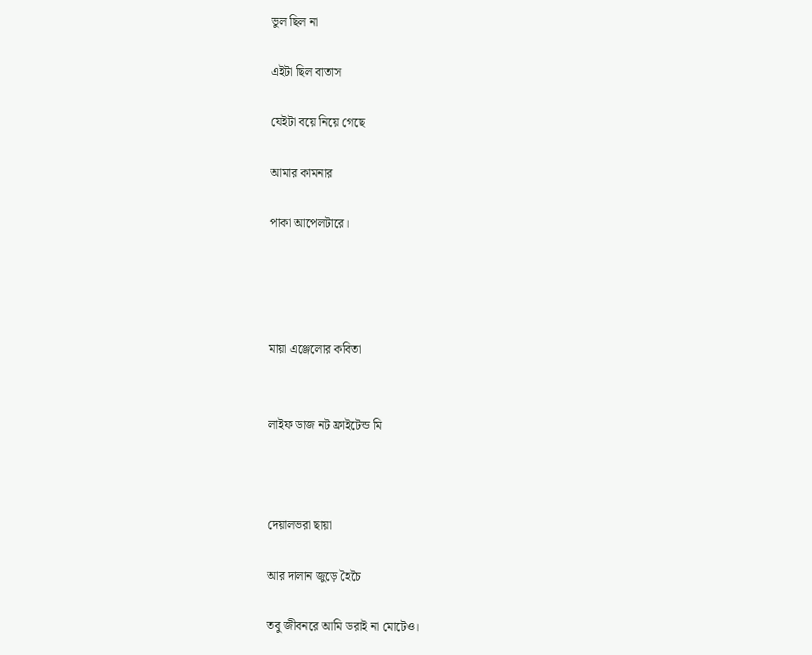ভুল ছিল না

এইটা ছিল বাতাস

যেইটা বয়ে নিয়ে গেছে

আমার কামনার

পাকা আপেলটারে।




মায়া এঞ্জেলোর কবিতা


লাইফ ডাজ নট ফ্রাইটেন্ড মি



দেয়ালভরা ছায়া

আর দালান জুড়ে হৈচৈ

তবু জীবনরে আমি ডরাই না মোটেও।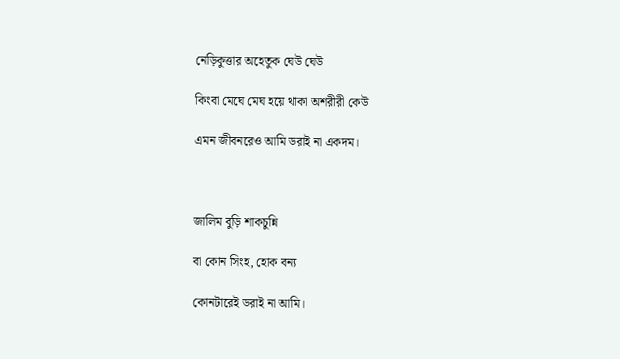নেড়িকুত্তার অহেতুক ঘেউ ঘেউ

কিংবা মেঘে মেঘ হয়ে থাকা অশরীরী কেউ

এমন জীবনরেও আমি ডরাই না একদম।



জালিম বুড়ি শাকচুন্নি

বা কোন সিংহ, হোক বন্য

কোনটারেই ডরাই না আমি।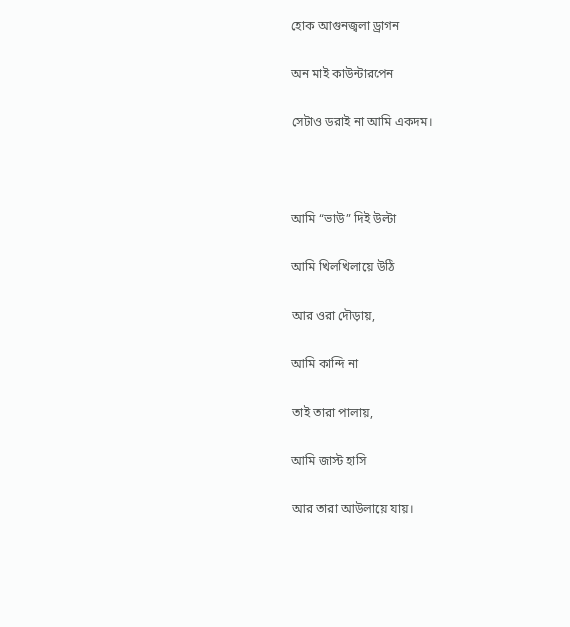হোক আগুনজ্বলা ড্রাগন

অন মাই কাউন্টারপেন

সেটাও ডরাই না আমি একদম।



আমি “ভাউ” দিই উল্টা

আমি খিলখিলায়ে উঠি

আর ওরা দৌড়ায়,

আমি কান্দি না

তাই তারা পালায়,

আমি জাস্ট হাসি

আর তারা আউলায়ে যায়।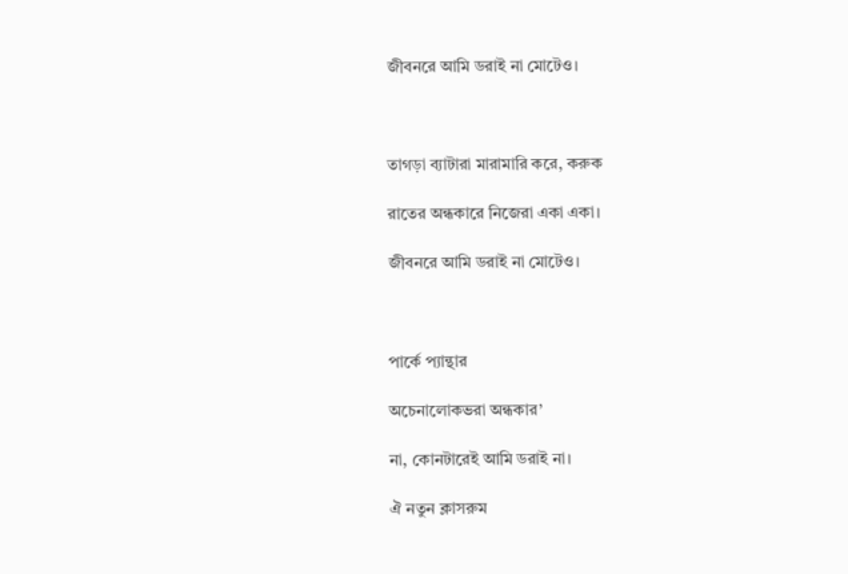জীবনরে আমি ডরাই না মোটেও।



তাগড়া ব্যাটারা মারামারি করে, করুক

রাতের অন্ধকারে নিজেরা একা একা।

জীবনরে আমি ডরাই না মোটেও।



পার্কে প্যান্থার

অচেনালোকভরা অন্ধকার’

না, কোনটারেই আমি ডরাই না।

ঐ নতুন ক্লাসরুম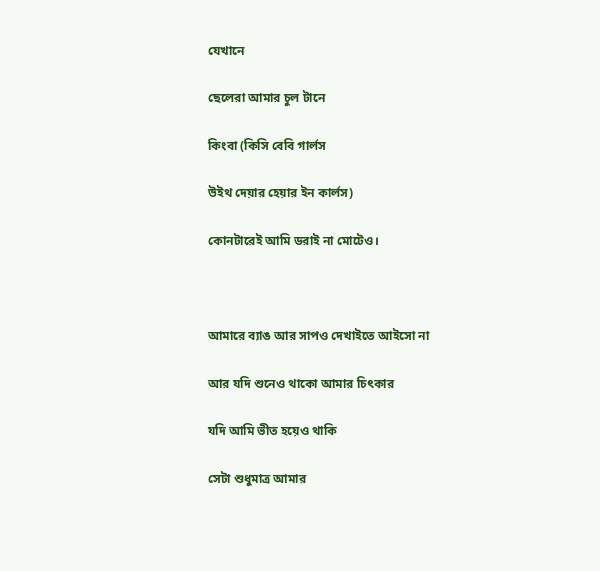যেখানে

ছেলেরা আমার চুল টানে

কিংবা (কিসি বেবি গার্লস

উইথ দেয়ার হেয়ার ইন কার্লস)

কোনটারেই আমি ডরাই না মোটেও।



আমারে ব্যাঙ আর সাপও দেখাইতে আইসো না

আর যদি শুনেও থাকো আমার চিৎকার

যদি আমি ভীত হয়েও থাকি

সেটা শুধুমাত্র আমার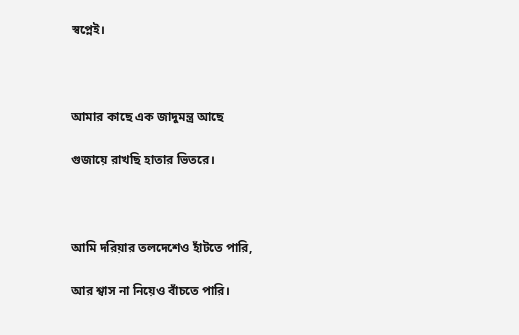স্বপ্নেই।



আমার কাছে এক জাদুমন্ত্র আছে

গুজায়ে রাখছি হাতার ভিতরে।



আমি দরিয়ার তলদেশেও হাঁটতে পারি,

আর শ্বাস না নিয়েও বাঁচতে পারি।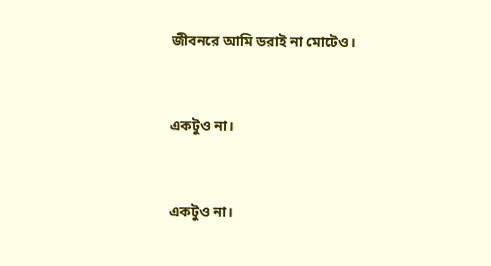জীবনরে আমি ডরাই না মোটেও।



একটুও না।



একটুও না।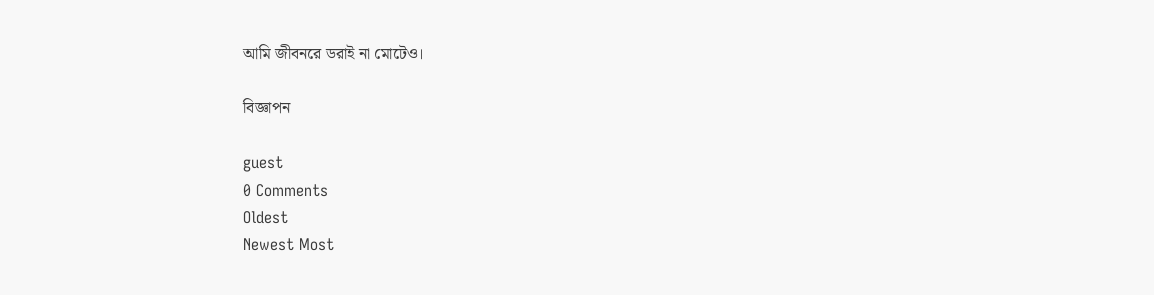আমি জীবনরে ডরাই না মোটেও।

বিজ্ঞাপন

guest
0 Comments
Oldest
Newest Most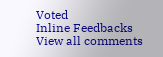Voted
Inline Feedbacks
View all comments